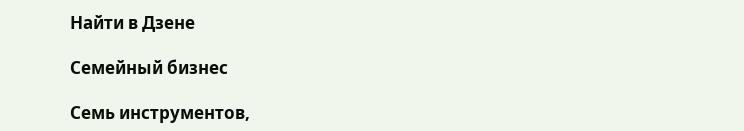Найти в Дзене

Семейный бизнес

Семь инструментов,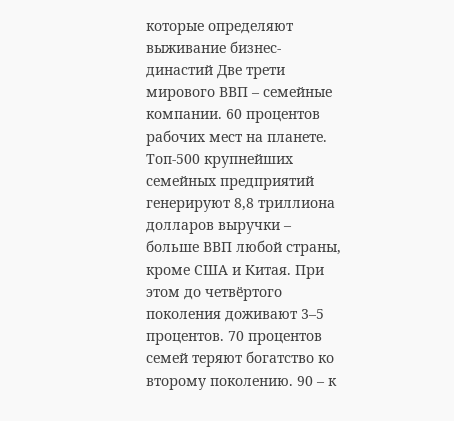которые определяют выживание бизнес-династий Две трети мирового ВВП – семейные компании. 60 процентов рабочих мест на планете. Топ-500 крупнейших семейных предприятий генерируют 8,8 триллиона долларов выручки – больше ВВП любой страны, кроме США и Китая. При этом до четвёртого поколения доживают 3–5 процентов. 70 процентов семей теряют богатство ко второму поколению. 90 – к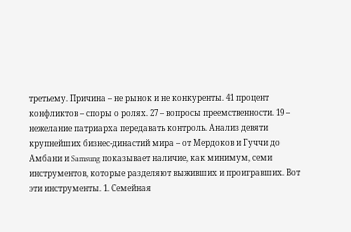третьему. Причина – не рынок и не конкуренты. 41 процент конфликтов – споры о ролях. 27 – вопросы преемственности. 19 – нежелание патриарха передавать контроль. Анализ девяти крупнейших бизнес-династий мира – от Мердоков и Гуччи до Амбани и Samsung показывает наличие, как минимум, семи инструментов, которые разделяют выживших и проигравших. Вот эти инструменты. 1. Семейная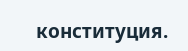конституция.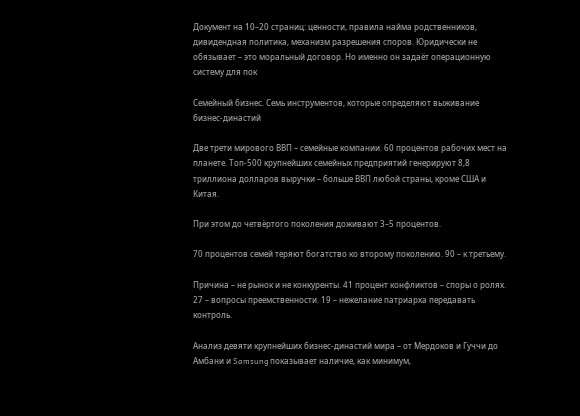Документ на 10–20 страниц: ценности, правила найма родственников, дивидендная политика, механизм разрешения споров. Юридически не обязывает – это моральный договор. Но именно он задаёт операционную систему для пок

Семейный бизнес. Семь инструментов, которые определяют выживание бизнес-династий

Две трети мирового ВВП – семейные компании. 60 процентов рабочих мест на планете. Топ-500 крупнейших семейных предприятий генерируют 8,8 триллиона долларов выручки – больше ВВП любой страны, кроме США и Китая.

При этом до четвёртого поколения доживают 3–5 процентов.

70 процентов семей теряют богатство ко второму поколению. 90 – к третьему.

Причина – не рынок и не конкуренты. 41 процент конфликтов – споры о ролях. 27 – вопросы преемственности. 19 – нежелание патриарха передавать контроль.

Анализ девяти крупнейших бизнес-династий мира – от Мердоков и Гуччи до Амбани и Samsung показывает наличие, как минимум,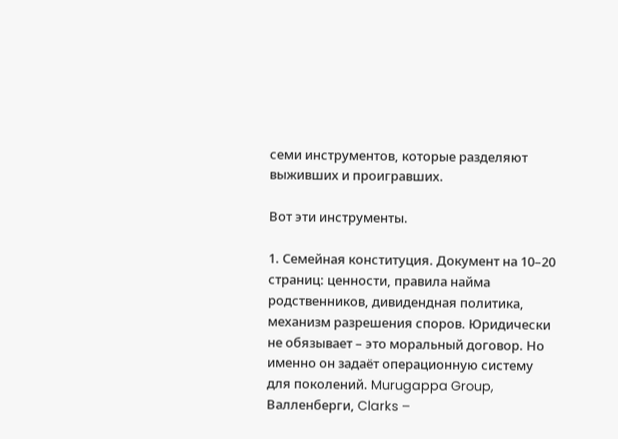семи инструментов, которые разделяют выживших и проигравших.

Вот эти инструменты.

1. Семейная конституция. Документ на 10–20 страниц: ценности, правила найма родственников, дивидендная политика, механизм разрешения споров. Юридически не обязывает – это моральный договор. Но именно он задаёт операционную систему для поколений. Murugappa Group, Валленберги, Clarks –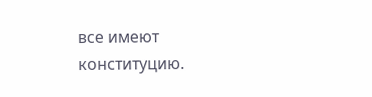все имеют конституцию.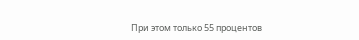При этом только 55 процентов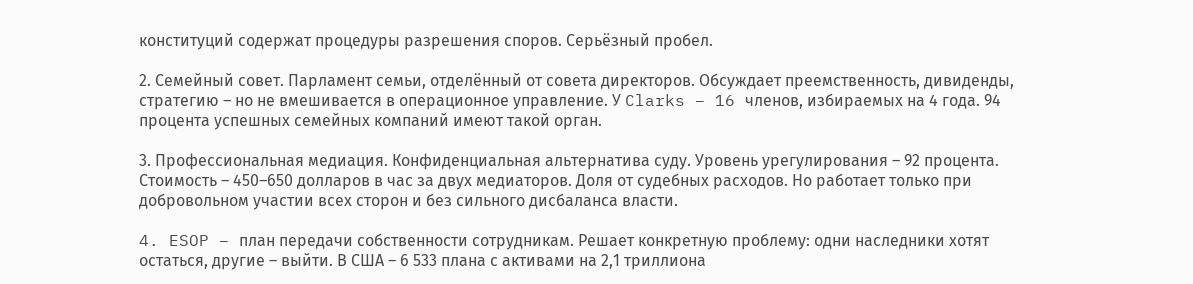конституций содержат процедуры разрешения споров. Серьёзный пробел.

2. Семейный совет. Парламент семьи, отделённый от совета директоров. Обсуждает преемственность, дивиденды, стратегию – но не вмешивается в операционное управление. У Clarks – 16 членов, избираемых на 4 года. 94 процента успешных семейных компаний имеют такой орган.

3. Профессиональная медиация. Конфиденциальная альтернатива суду. Уровень урегулирования – 92 процента. Стоимость – 450–650 долларов в час за двух медиаторов. Доля от судебных расходов. Но работает только при добровольном участии всех сторон и без сильного дисбаланса власти.

4. ESOP – план передачи собственности сотрудникам. Решает конкретную проблему: одни наследники хотят остаться, другие – выйти. В США – 6 533 плана с активами на 2,1 триллиона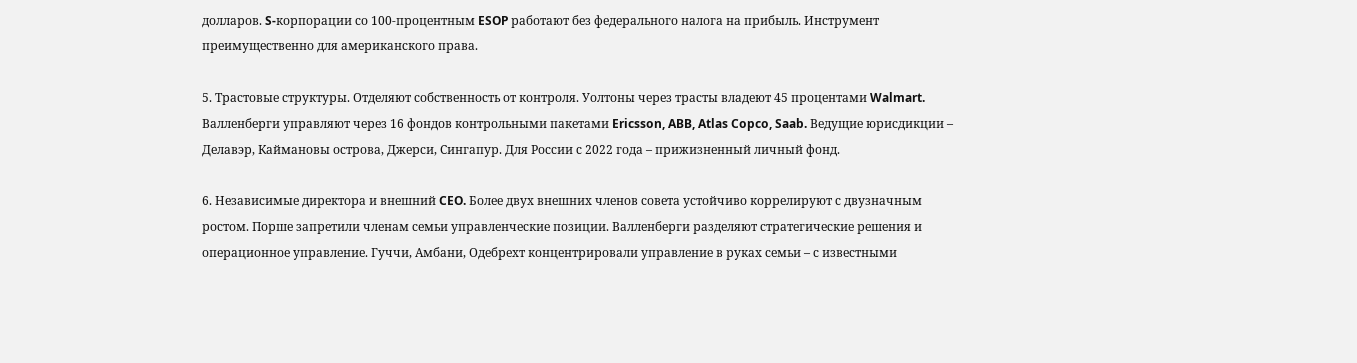долларов. S-корпорации со 100-процентным ESOP работают без федерального налога на прибыль. Инструмент преимущественно для американского права.

5. Трастовые структуры. Отделяют собственность от контроля. Уолтоны через трасты владеют 45 процентами Walmart. Валленберги управляют через 16 фондов контрольными пакетами Ericsson, ABB, Atlas Copco, Saab. Ведущие юрисдикции – Делавэр, Каймановы острова, Джерси, Сингапур. Для России с 2022 года – прижизненный личный фонд.

6. Независимые директора и внешний CEO. Более двух внешних членов совета устойчиво коррелируют с двузначным ростом. Порше запретили членам семьи управленческие позиции. Валленберги разделяют стратегические решения и операционное управление. Гуччи, Амбани, Одебрехт концентрировали управление в руках семьи – с известными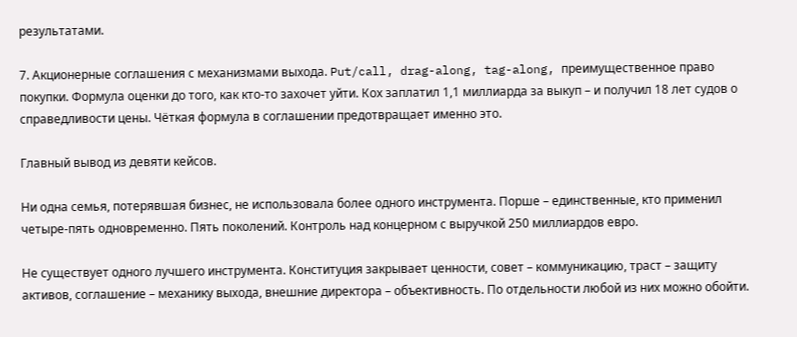результатами.

7. Акционерные соглашения с механизмами выхода. Put/call, drag-along, tag-along, преимущественное право покупки. Формула оценки до того, как кто-то захочет уйти. Кох заплатил 1,1 миллиарда за выкуп – и получил 18 лет судов о справедливости цены. Чёткая формула в соглашении предотвращает именно это.

Главный вывод из девяти кейсов.

Ни одна семья, потерявшая бизнес, не использовала более одного инструмента. Порше – единственные, кто применил четыре-пять одновременно. Пять поколений. Контроль над концерном с выручкой 250 миллиардов евро.

Не существует одного лучшего инструмента. Конституция закрывает ценности, совет – коммуникацию, траст – защиту активов, соглашение – механику выхода, внешние директора – объективность. По отдельности любой из них можно обойти.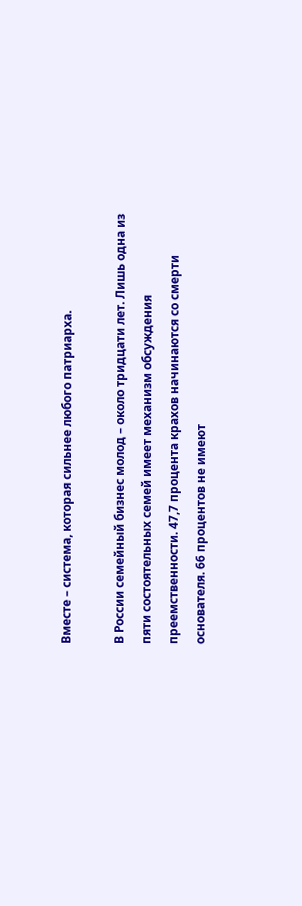Вместе – система, которая сильнее любого патриарха.

В России семейный бизнес молод – около тридцати лет. Лишь одна из пяти состоятельных семей имеет механизм обсуждения преемственности. 47,7 процента крахов начинаются со смерти основателя. 66 процентов не имеют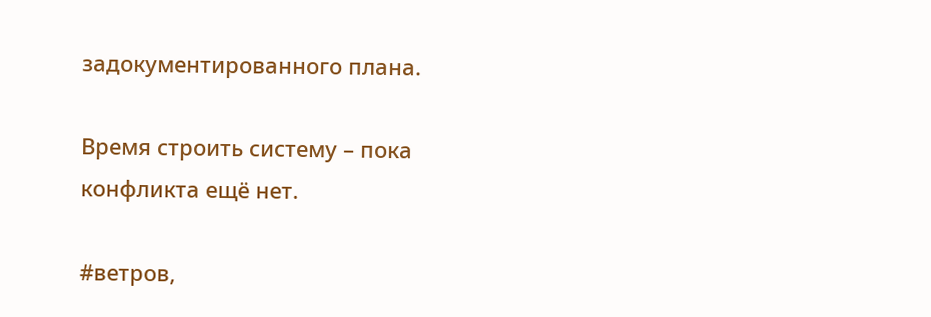задокументированного плана.

Время строить систему – пока конфликта ещё нет.

#ветров,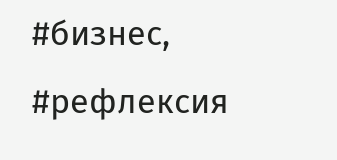#бизнес, #рефлексия